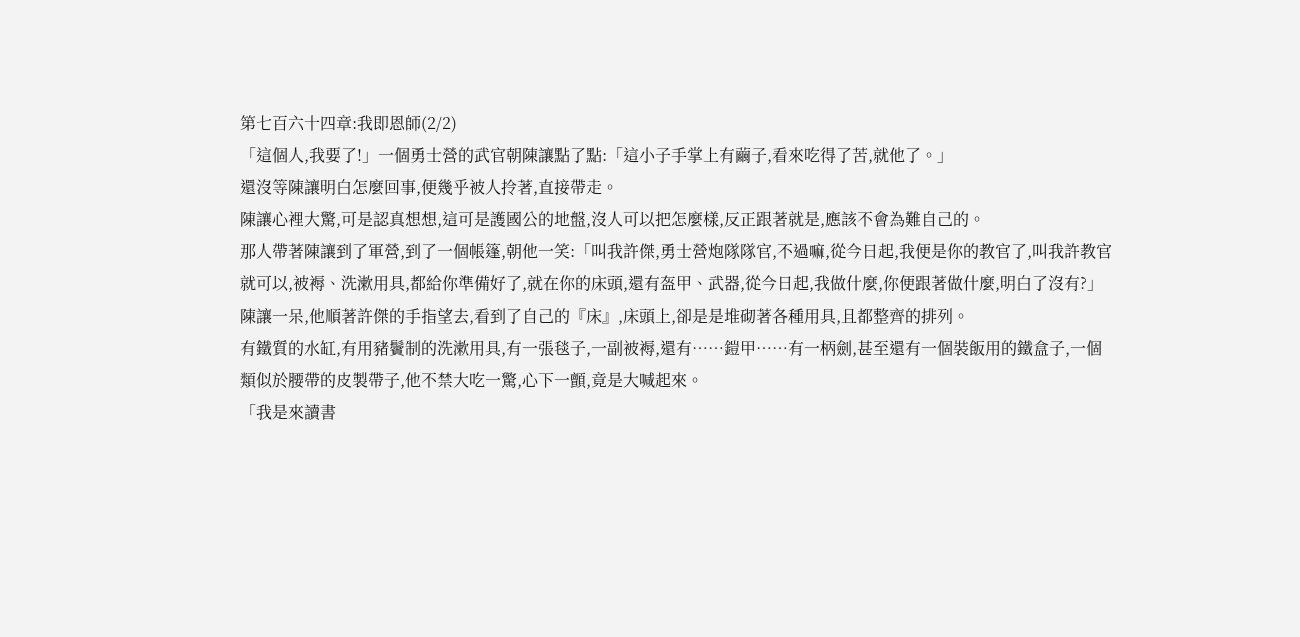第七百六十四章:我即恩師(2/2)
「這個人,我要了!」一個勇士營的武官朝陳讓點了點:「這小子手掌上有繭子,看來吃得了苦,就他了。」
還沒等陳讓明白怎麼回事,便幾乎被人拎著,直接帶走。
陳讓心裡大驚,可是認真想想,這可是護國公的地盤,沒人可以把怎麼樣,反正跟著就是,應該不會為難自己的。
那人帶著陳讓到了軍營,到了一個帳篷,朝他一笑:「叫我許傑,勇士營炮隊隊官,不過嘛,從今日起,我便是你的教官了,叫我許教官就可以,被褥、洗漱用具,都給你準備好了,就在你的床頭,還有盔甲、武器,從今日起,我做什麼,你便跟著做什麼,明白了沒有?」
陳讓一呆,他順著許傑的手指望去,看到了自己的『床』,床頭上,卻是是堆砌著各種用具,且都整齊的排列。
有鐵質的水缸,有用豬鬢制的洗漱用具,有一張毯子,一副被褥,還有……鎧甲……有一柄劍,甚至還有一個裝飯用的鐵盒子,一個類似於腰帶的皮製帶子,他不禁大吃一驚,心下一顫,竟是大喊起來。
「我是來讀書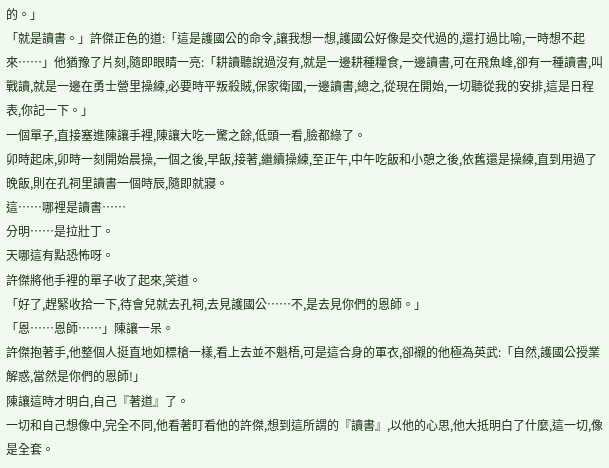的。」
「就是讀書。」許傑正色的道:「這是護國公的命令,讓我想一想,護國公好像是交代過的,還打過比喻,一時想不起來……」他猶豫了片刻,隨即眼睛一亮:「耕讀聽說過沒有,就是一邊耕種糧食,一邊讀書,可在飛魚峰,卻有一種讀書,叫戰讀,就是一邊在勇士營里操練,必要時平叛殺賊,保家衛國,一邊讀書,總之,從現在開始,一切聽從我的安排,這是日程表,你記一下。」
一個單子,直接塞進陳讓手裡,陳讓大吃一驚之餘,低頭一看,臉都綠了。
卯時起床,卯時一刻開始晨操,一個之後,早飯,接著,繼續操練,至正午,中午吃飯和小憩之後,依舊還是操練,直到用過了晚飯,則在孔祠里讀書一個時辰,隨即就寢。
這……哪裡是讀書……
分明……是拉壯丁。
天哪這有點恐怖呀。
許傑將他手裡的單子收了起來,笑道。
「好了,趕緊收拾一下,待會兒就去孔祠,去見護國公……不,是去見你們的恩師。」
「恩……恩師……」陳讓一呆。
許傑抱著手,他整個人挺直地如標槍一樣,看上去並不魁梧,可是這合身的軍衣,卻襯的他極為英武:「自然,護國公授業解惑,當然是你們的恩師!」
陳讓這時才明白,自己『著道』了。
一切和自己想像中,完全不同,他看著盯看他的許傑,想到這所謂的『讀書』,以他的心思,他大抵明白了什麼,這一切,像是全套。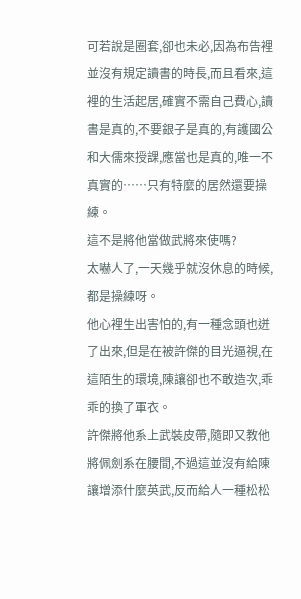可若說是圈套,卻也未必,因為布告裡並沒有規定讀書的時長,而且看來,這裡的生活起居,確實不需自己費心,讀書是真的,不要銀子是真的,有護國公和大儒來授課,應當也是真的,唯一不真實的……只有特麼的居然還要操練。
這不是將他當做武將來使嗎?
太嚇人了,一天幾乎就沒休息的時候,都是操練呀。
他心裡生出害怕的,有一種念頭也迸了出來,但是在被許傑的目光逼視,在這陌生的環境,陳讓卻也不敢造次,乖乖的換了軍衣。
許傑將他系上武裝皮帶,隨即又教他將佩劍系在腰間,不過這並沒有給陳讓增添什麼英武,反而給人一種松松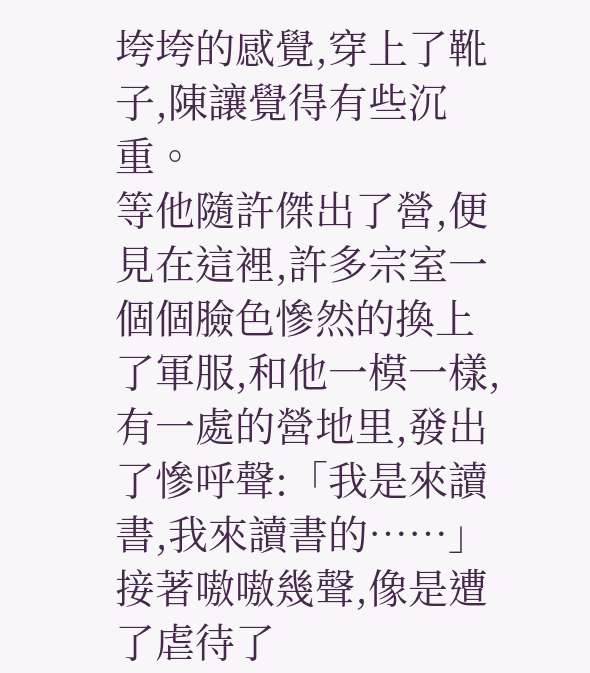垮垮的感覺,穿上了靴子,陳讓覺得有些沉重。
等他隨許傑出了營,便見在這裡,許多宗室一個個臉色慘然的換上了軍服,和他一模一樣,有一處的營地里,發出了慘呼聲:「我是來讀書,我來讀書的……」接著嗷嗷幾聲,像是遭了虐待了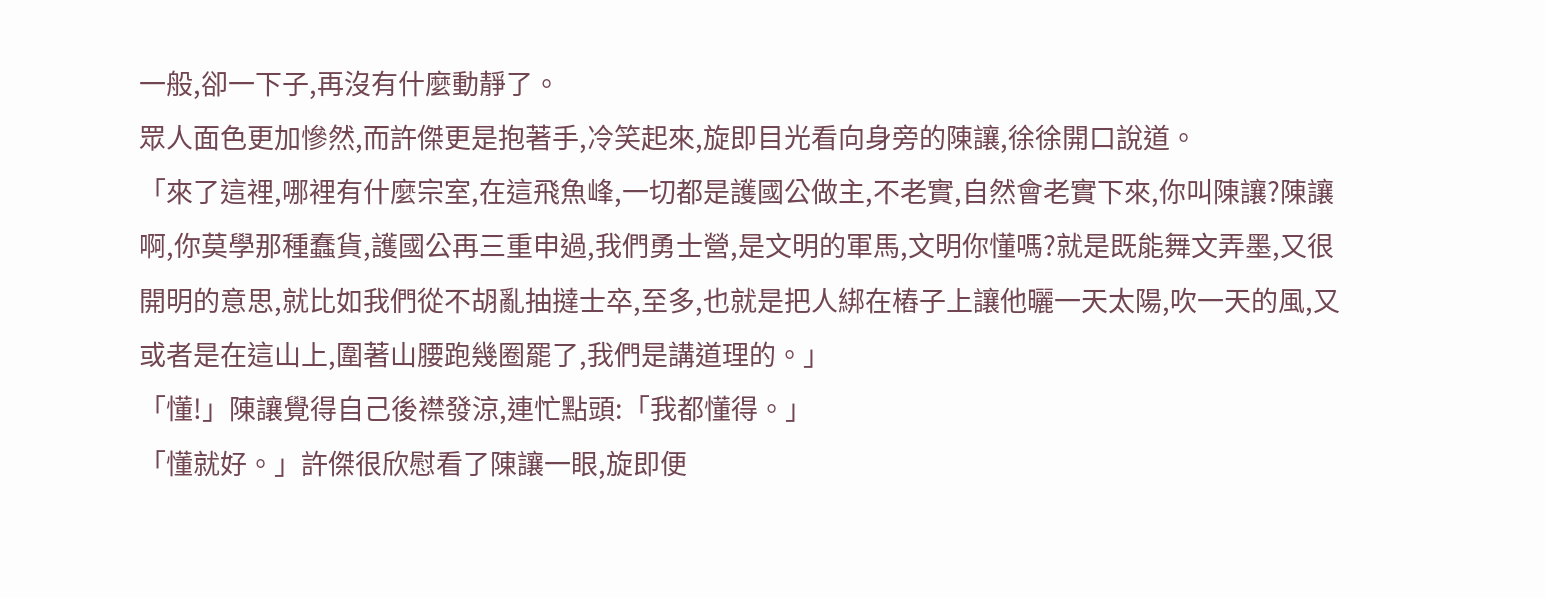一般,卻一下子,再沒有什麼動靜了。
眾人面色更加慘然,而許傑更是抱著手,冷笑起來,旋即目光看向身旁的陳讓,徐徐開口說道。
「來了這裡,哪裡有什麼宗室,在這飛魚峰,一切都是護國公做主,不老實,自然會老實下來,你叫陳讓?陳讓啊,你莫學那種蠢貨,護國公再三重申過,我們勇士營,是文明的軍馬,文明你懂嗎?就是既能舞文弄墨,又很開明的意思,就比如我們從不胡亂抽撻士卒,至多,也就是把人綁在樁子上讓他曬一天太陽,吹一天的風,又或者是在這山上,圍著山腰跑幾圈罷了,我們是講道理的。」
「懂!」陳讓覺得自己後襟發涼,連忙點頭:「我都懂得。」
「懂就好。」許傑很欣慰看了陳讓一眼,旋即便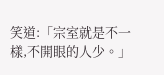笑道:「宗室就是不一樣,不開眼的人少。」